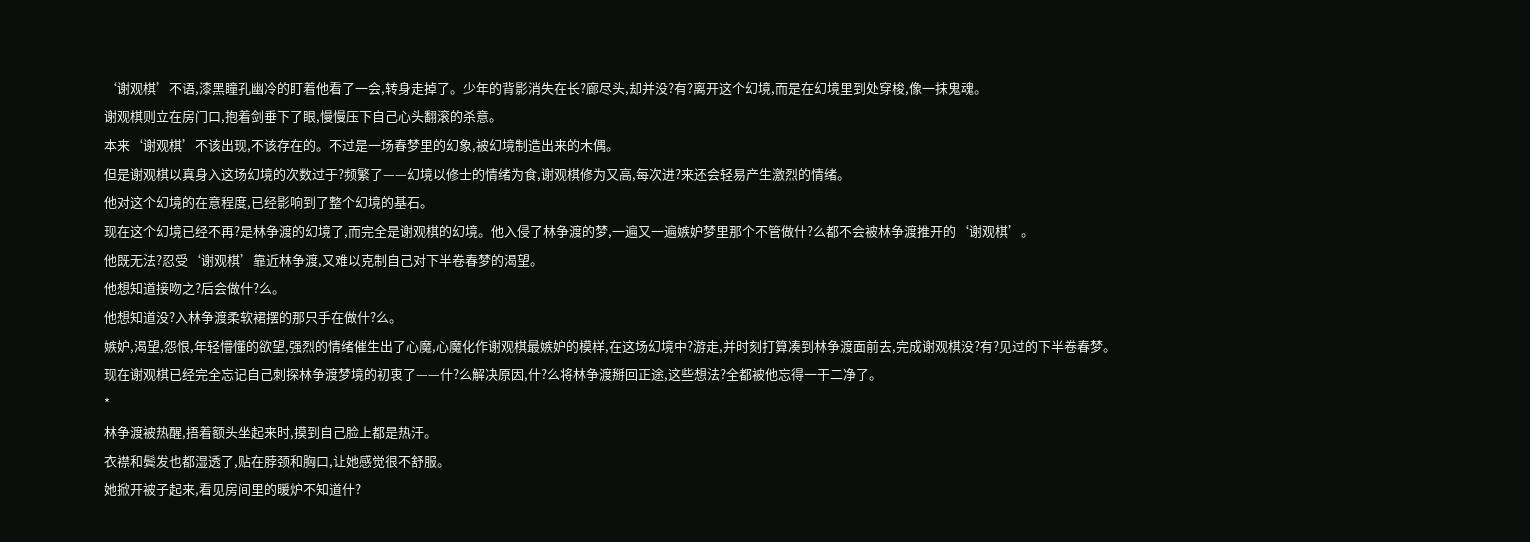‘谢观棋’不语,漆黑瞳孔幽冷的盯着他看了一会,转身走掉了。少年的背影消失在长?廊尽头,却并没?有?离开这个幻境,而是在幻境里到处穿梭,像一抹鬼魂。
谢观棋则立在房门口,抱着剑垂下了眼,慢慢压下自己心头翻滚的杀意。
本来‘谢观棋’不该出现,不该存在的。不过是一场春梦里的幻象,被幻境制造出来的木偶。
但是谢观棋以真身入这场幻境的次数过于?频繁了——幻境以修士的情绪为食,谢观棋修为又高,每次进?来还会轻易产生激烈的情绪。
他对这个幻境的在意程度,已经影响到了整个幻境的基石。
现在这个幻境已经不再?是林争渡的幻境了,而完全是谢观棋的幻境。他入侵了林争渡的梦,一遍又一遍嫉妒梦里那个不管做什?么都不会被林争渡推开的‘谢观棋’。
他既无法?忍受‘谢观棋’靠近林争渡,又难以克制自己对下半卷春梦的渴望。
他想知道接吻之?后会做什?么。
他想知道没?入林争渡柔软裙摆的那只手在做什?么。
嫉妒,渴望,怨恨,年轻懵懂的欲望,强烈的情绪催生出了心魔,心魔化作谢观棋最嫉妒的模样,在这场幻境中?游走,并时刻打算凑到林争渡面前去,完成谢观棋没?有?见过的下半卷春梦。
现在谢观棋已经完全忘记自己刺探林争渡梦境的初衷了——什?么解决原因,什?么将林争渡掰回正途,这些想法?全都被他忘得一干二净了。
*
林争渡被热醒,捂着额头坐起来时,摸到自己脸上都是热汗。
衣襟和鬓发也都湿透了,贴在脖颈和胸口,让她感觉很不舒服。
她掀开被子起来,看见房间里的暖炉不知道什?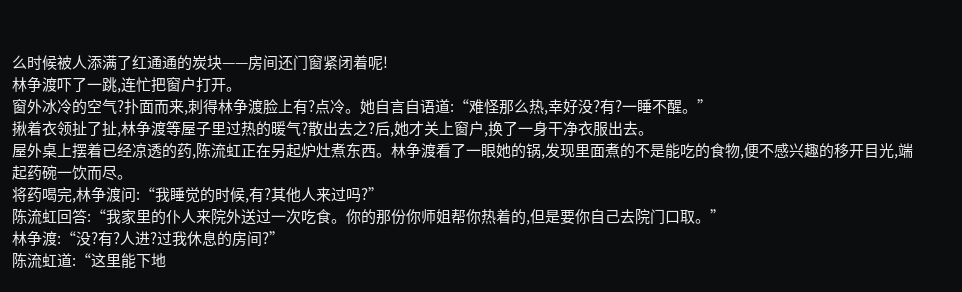么时候被人添满了红通通的炭块——房间还门窗紧闭着呢!
林争渡吓了一跳,连忙把窗户打开。
窗外冰冷的空气?扑面而来,刺得林争渡脸上有?点冷。她自言自语道:“难怪那么热,幸好没?有?一睡不醒。”
揪着衣领扯了扯,林争渡等屋子里过热的暖气?散出去之?后,她才关上窗户,换了一身干净衣服出去。
屋外桌上摆着已经凉透的药,陈流虹正在另起炉灶煮东西。林争渡看了一眼她的锅,发现里面煮的不是能吃的食物,便不感兴趣的移开目光,端起药碗一饮而尽。
将药喝完,林争渡问:“我睡觉的时候,有?其他人来过吗?”
陈流虹回答:“我家里的仆人来院外送过一次吃食。你的那份你师姐帮你热着的,但是要你自己去院门口取。”
林争渡:“没?有?人进?过我休息的房间?”
陈流虹道:“这里能下地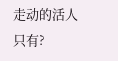走动的活人只有?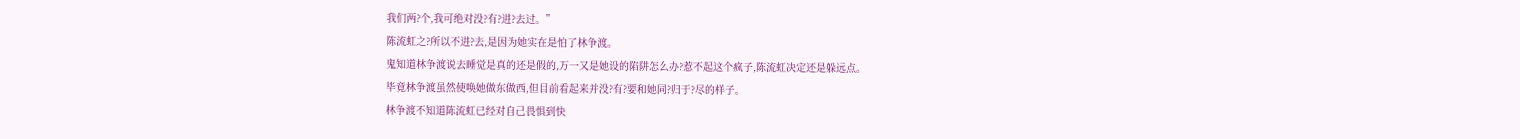我们两?个,我可绝对没?有?进?去过。”
陈流虹之?所以不进?去,是因为她实在是怕了林争渡。
鬼知道林争渡说去睡觉是真的还是假的,万一又是她设的陷阱怎么办?惹不起这个疯子,陈流虹决定还是躲远点。
毕竟林争渡虽然使唤她做东做西,但目前看起来并没?有?要和她同?归于?尽的样子。
林争渡不知道陈流虹已经对自己畏惧到快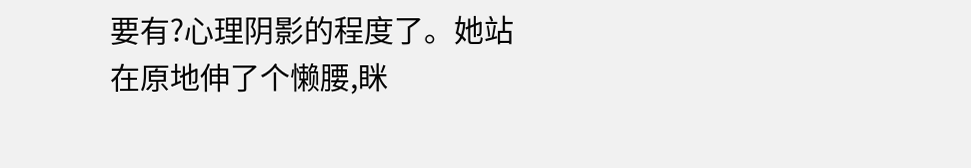要有?心理阴影的程度了。她站在原地伸了个懒腰,眯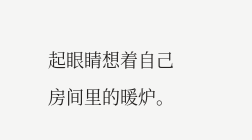起眼睛想着自己房间里的暖炉。